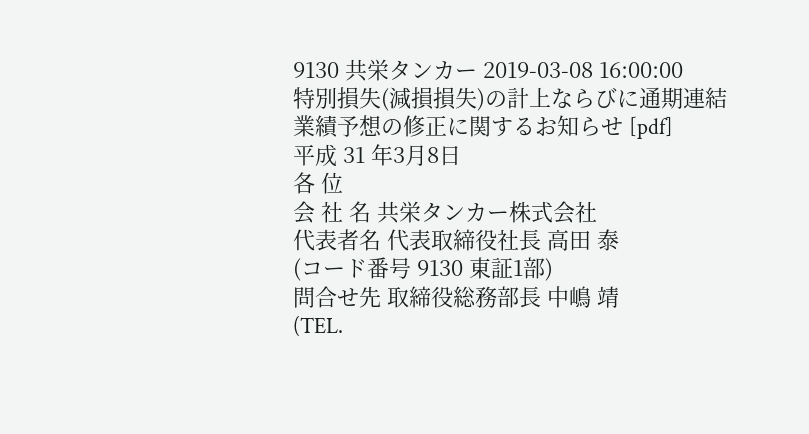9130 共栄タンカー 2019-03-08 16:00:00
特別損失(減損損失)の計上ならびに通期連結業績予想の修正に関するお知らせ [pdf]
平成 31 年3月8日
各 位
会 社 名 共栄タンカー株式会社
代表者名 代表取締役社長 高田 泰
(コード番号 9130 東証1部)
問合せ先 取締役総務部長 中嶋 靖
(TEL.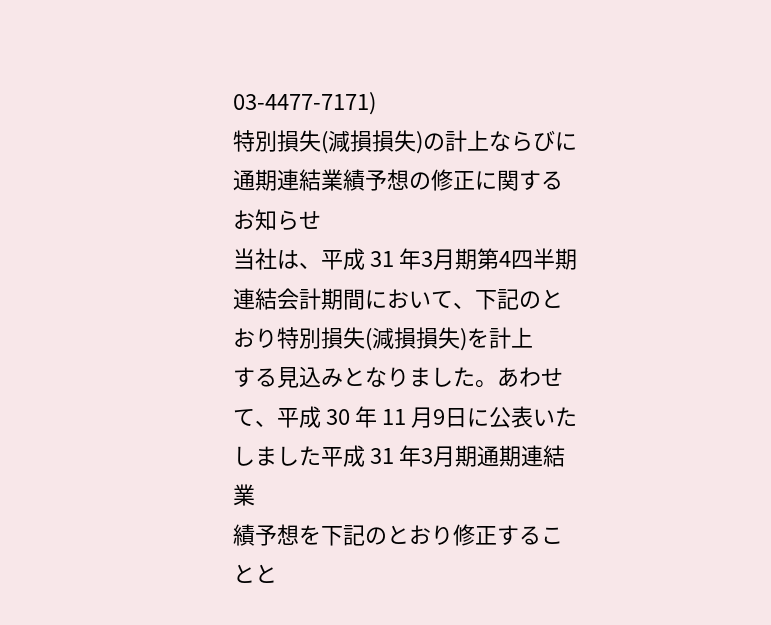03-4477-7171)
特別損失(減損損失)の計上ならびに通期連結業績予想の修正に関するお知らせ
当社は、平成 31 年3月期第4四半期連結会計期間において、下記のとおり特別損失(減損損失)を計上
する見込みとなりました。あわせて、平成 30 年 11 月9日に公表いたしました平成 31 年3月期通期連結業
績予想を下記のとおり修正することと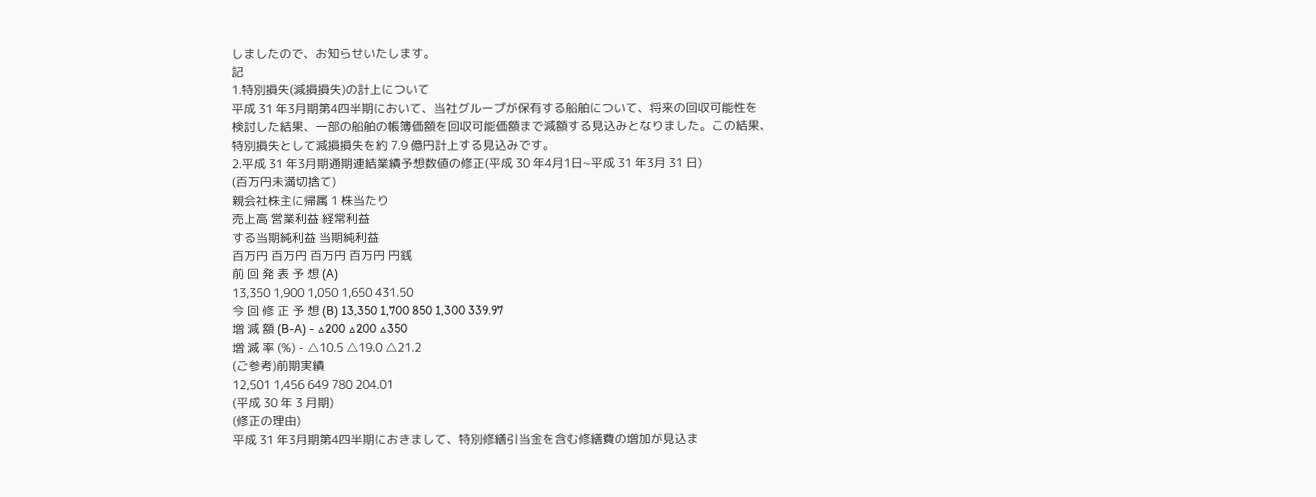しましたので、お知らせいたします。
記
1.特別損失(減損損失)の計上について
平成 31 年3月期第4四半期において、当社グループが保有する船舶について、将来の回収可能性を
検討した結果、一部の船舶の帳簿価額を回収可能価額まで減額する見込みとなりました。この結果、
特別損失として減損損失を約 7.9 億円計上する見込みです。
2.平成 31 年3月期通期連結業績予想数値の修正(平成 30 年4月1日~平成 31 年3月 31 日)
(百万円未満切捨て)
親会社株主に帰属 1 株当たり
売上高 営業利益 経常利益
する当期純利益 当期純利益
百万円 百万円 百万円 百万円 円銭
前 回 発 表 予 想 (A)
13,350 1,900 1,050 1,650 431.50
今 回 修 正 予 想 (B) 13,350 1,700 850 1,300 339.97
増 減 額 (B-A) - △200 △200 △350
増 減 率 (%) - △10.5 △19.0 △21.2
(ご参考)前期実績
12,501 1,456 649 780 204.01
(平成 30 年 3 月期)
(修正の理由)
平成 31 年3月期第4四半期におきまして、特別修繕引当金を含む修繕費の増加が見込ま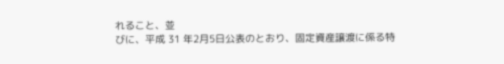れること、並
びに、平成 31 年2月5日公表のとおり、固定資産譲渡に係る特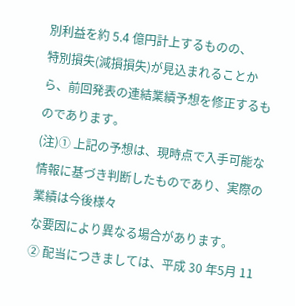別利益を約 5.4 億円計上するものの、
特別損失(減損損失)が見込まれることから、前回発表の連結業績予想を修正するものであります。
(注)① 上記の予想は、現時点で入手可能な情報に基づき判断したものであり、実際の業績は今後様々
な要因により異なる場合があります。
② 配当につきましては、平成 30 年5月 11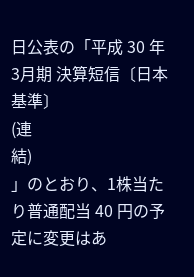日公表の「平成 30 年3月期 決算短信〔日本基準〕
(連
結)
」のとおり、1株当たり普通配当 40 円の予定に変更はあ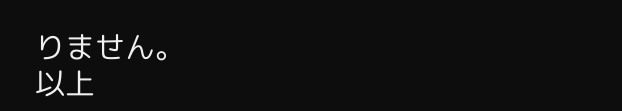りません。
以上